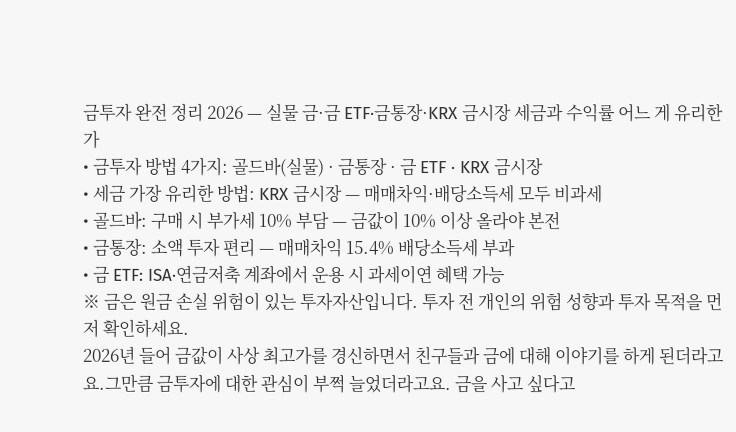금투자 완전 정리 2026 — 실물 금·금 ETF·금통장·KRX 금시장 세금과 수익률 어느 게 유리한가
• 금투자 방법 4가지: 골드바(실물) · 금통장 · 금 ETF · KRX 금시장
• 세금 가장 유리한 방법: KRX 금시장 — 매매차익·배당소득세 모두 비과세
• 골드바: 구매 시 부가세 10% 부담 — 금값이 10% 이상 올라야 본전
• 금통장: 소액 투자 편리 — 매매차익 15.4% 배당소득세 부과
• 금 ETF: ISA·연금저축 계좌에서 운용 시 과세이연 혜택 가능
※ 금은 원금 손실 위험이 있는 투자자산입니다. 투자 전 개인의 위험 성향과 투자 목적을 먼저 확인하세요.
2026년 들어 금값이 사상 최고가를 경신하면서 친구들과 금에 대해 이야기를 하게 된더라고요.그만큼 금투자에 대한 관심이 부쩍 늘었더라고요. 금을 사고 싶다고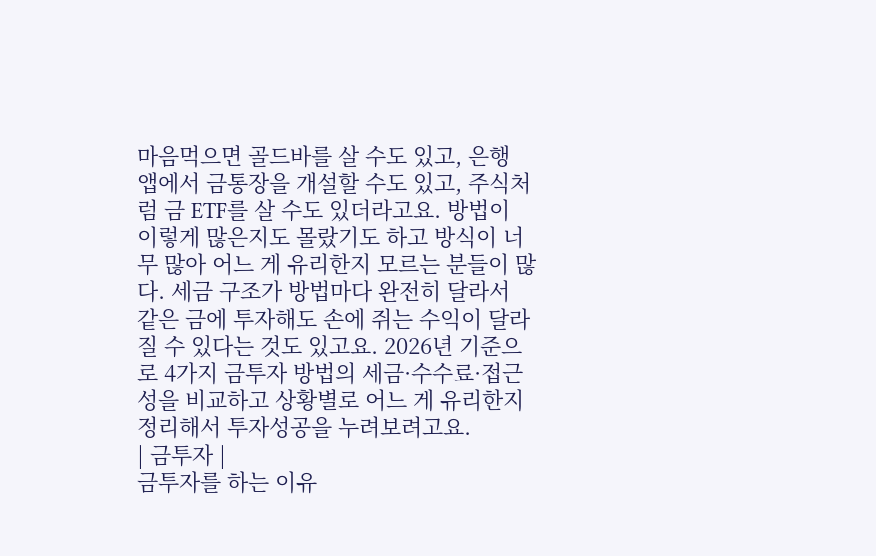마음먹으면 골드바를 살 수도 있고, 은행 앱에서 금통장을 개설할 수도 있고, 주식처럼 금 ETF를 살 수도 있더라고요. 방법이 이렇게 많은지도 몰랐기도 하고 방식이 너무 많아 어느 게 유리한지 모르는 분들이 많다. 세금 구조가 방법마다 완전히 달라서 같은 금에 투자해도 손에 쥐는 수익이 달라질 수 있다는 것도 있고요. 2026년 기준으로 4가지 금투자 방법의 세금·수수료·접근성을 비교하고 상황별로 어느 게 유리한지 정리해서 투자성공을 누려보려고요.
| 금투자 |
금투자를 하는 이유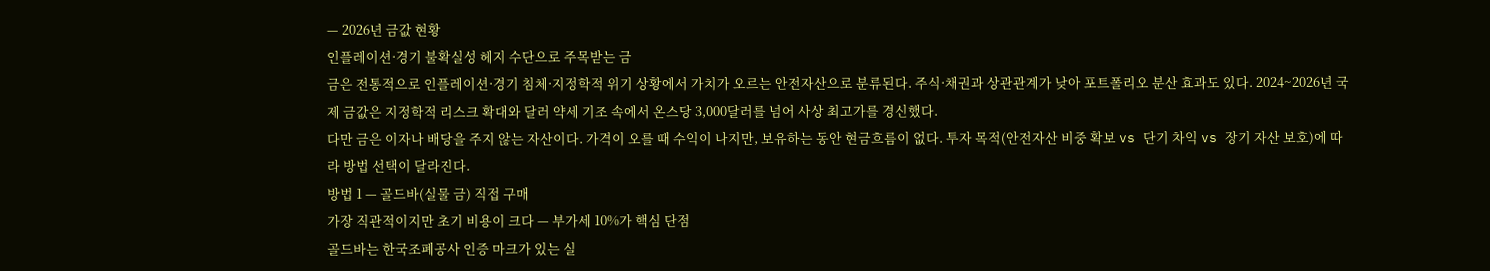— 2026년 금값 현황
인플레이션·경기 불확실성 헤지 수단으로 주목받는 금
금은 전통적으로 인플레이션·경기 침체·지정학적 위기 상황에서 가치가 오르는 안전자산으로 분류된다. 주식·채권과 상관관계가 낮아 포트폴리오 분산 효과도 있다. 2024~2026년 국제 금값은 지정학적 리스크 확대와 달러 약세 기조 속에서 온스당 3,000달러를 넘어 사상 최고가를 경신했다.
다만 금은 이자나 배당을 주지 않는 자산이다. 가격이 오를 때 수익이 나지만, 보유하는 동안 현금흐름이 없다. 투자 목적(안전자산 비중 확보 vs 단기 차익 vs 장기 자산 보호)에 따라 방법 선택이 달라진다.
방법 1 — 골드바(실물 금) 직접 구매
가장 직관적이지만 초기 비용이 크다 — 부가세 10%가 핵심 단점
골드바는 한국조폐공사 인증 마크가 있는 실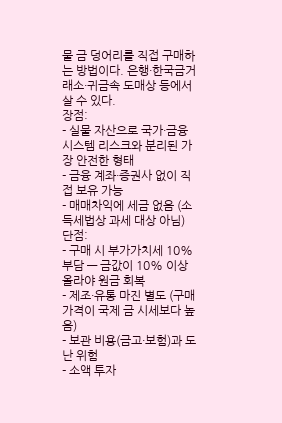물 금 덩어리를 직접 구매하는 방법이다. 은행·한국금거래소·귀금속 도매상 등에서 살 수 있다.
장점:
- 실물 자산으로 국가·금융 시스템 리스크와 분리된 가장 안전한 형태
- 금융 계좌·증권사 없이 직접 보유 가능
- 매매차익에 세금 없음 (소득세법상 과세 대상 아님)
단점:
- 구매 시 부가가치세 10% 부담 — 금값이 10% 이상 올라야 원금 회복
- 제조·유통 마진 별도 (구매 가격이 국제 금 시세보다 높음)
- 보관 비용(금고·보험)과 도난 위험
- 소액 투자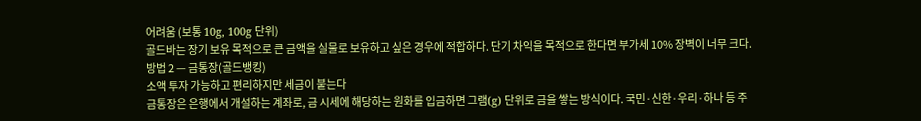어려움 (보통 10g, 100g 단위)
골드바는 장기 보유 목적으로 큰 금액을 실물로 보유하고 싶은 경우에 적합하다. 단기 차익을 목적으로 한다면 부가세 10% 장벽이 너무 크다.
방법 2 — 금통장(골드뱅킹)
소액 투자 가능하고 편리하지만 세금이 붙는다
금통장은 은행에서 개설하는 계좌로, 금 시세에 해당하는 원화를 입금하면 그램(g) 단위로 금을 쌓는 방식이다. 국민·신한·우리·하나 등 주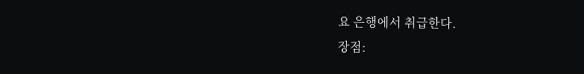요 은행에서 취급한다.
장점: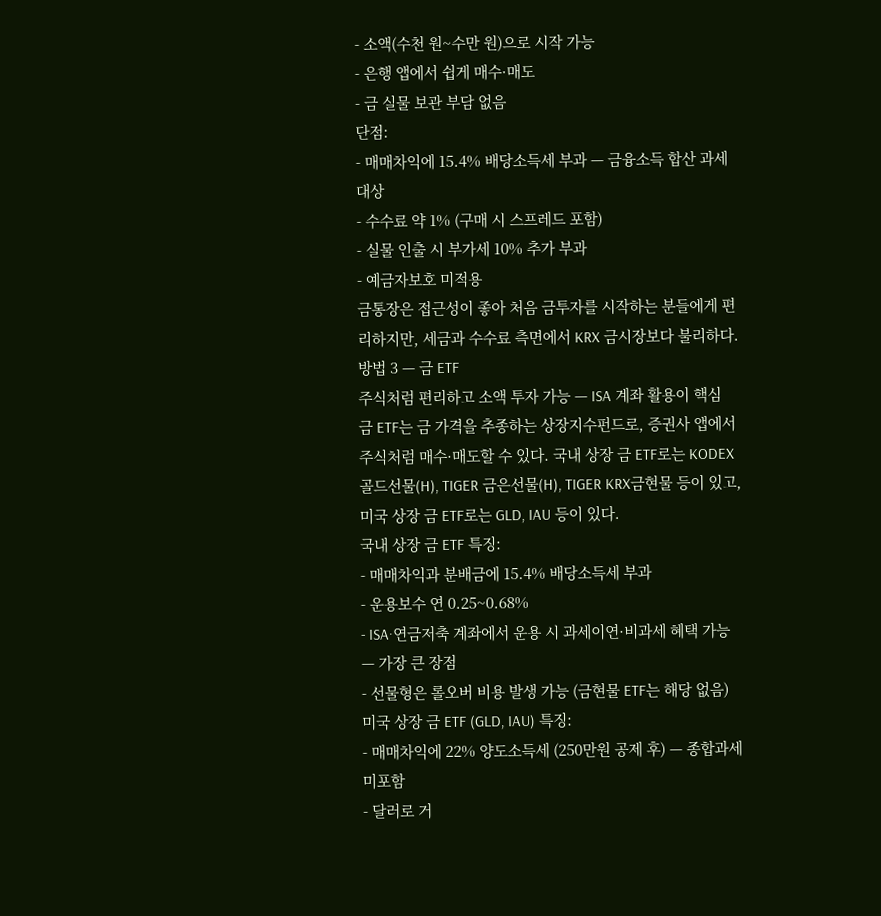- 소액(수천 원~수만 원)으로 시작 가능
- 은행 앱에서 쉽게 매수·매도
- 금 실물 보관 부담 없음
단점:
- 매매차익에 15.4% 배당소득세 부과 — 금융소득 합산 과세 대상
- 수수료 약 1% (구매 시 스프레드 포함)
- 실물 인출 시 부가세 10% 추가 부과
- 예금자보호 미적용
금통장은 접근성이 좋아 처음 금투자를 시작하는 분들에게 편리하지만, 세금과 수수료 측면에서 KRX 금시장보다 불리하다.
방법 3 — 금 ETF
주식처럼 편리하고 소액 투자 가능 — ISA 계좌 활용이 핵심
금 ETF는 금 가격을 추종하는 상장지수펀드로, 증권사 앱에서 주식처럼 매수·매도할 수 있다. 국내 상장 금 ETF로는 KODEX 골드선물(H), TIGER 금은선물(H), TIGER KRX금현물 등이 있고, 미국 상장 금 ETF로는 GLD, IAU 등이 있다.
국내 상장 금 ETF 특징:
- 매매차익과 분배금에 15.4% 배당소득세 부과
- 운용보수 연 0.25~0.68%
- ISA·연금저축 계좌에서 운용 시 과세이연·비과세 혜택 가능 — 가장 큰 장점
- 선물형은 롤오버 비용 발생 가능 (금현물 ETF는 해당 없음)
미국 상장 금 ETF (GLD, IAU) 특징:
- 매매차익에 22% 양도소득세 (250만원 공제 후) — 종합과세 미포함
- 달러로 거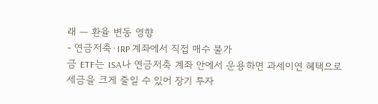래 — 환율 변동 영향
- 연금저축·IRP 계좌에서 직접 매수 불가
금 ETF는 ISA나 연금저축 계좌 안에서 운용하면 과세이연 혜택으로 세금을 크게 줄일 수 있어 장기 투자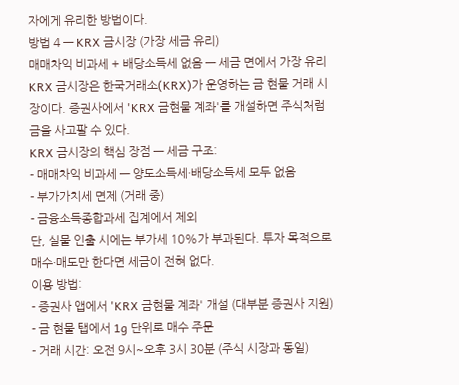자에게 유리한 방법이다.
방법 4 — KRX 금시장 (가장 세금 유리)
매매차익 비과세 + 배당소득세 없음 — 세금 면에서 가장 유리
KRX 금시장은 한국거래소(KRX)가 운영하는 금 현물 거래 시장이다. 증권사에서 'KRX 금현물 계좌'를 개설하면 주식처럼 금을 사고팔 수 있다.
KRX 금시장의 핵심 장점 — 세금 구조:
- 매매차익 비과세 — 양도소득세·배당소득세 모두 없음
- 부가가치세 면제 (거래 중)
- 금융소득종합과세 집계에서 제외
단, 실물 인출 시에는 부가세 10%가 부과된다. 투자 목적으로 매수·매도만 한다면 세금이 전혀 없다.
이용 방법:
- 증권사 앱에서 'KRX 금현물 계좌' 개설 (대부분 증권사 지원)
- 금 현물 탭에서 1g 단위로 매수 주문
- 거래 시간: 오전 9시~오후 3시 30분 (주식 시장과 동일)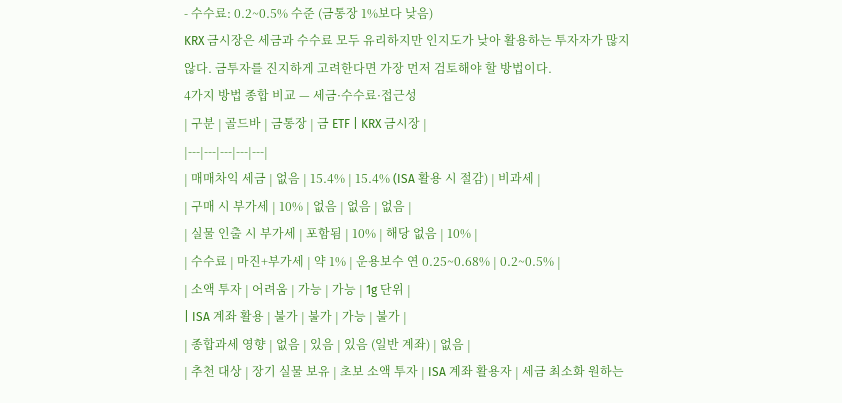- 수수료: 0.2~0.5% 수준 (금통장 1%보다 낮음)
KRX 금시장은 세금과 수수료 모두 유리하지만 인지도가 낮아 활용하는 투자자가 많지 않다. 금투자를 진지하게 고려한다면 가장 먼저 검토해야 할 방법이다.
4가지 방법 종합 비교 — 세금·수수료·접근성
| 구분 | 골드바 | 금통장 | 금 ETF | KRX 금시장 |
|---|---|---|---|---|
| 매매차익 세금 | 없음 | 15.4% | 15.4% (ISA 활용 시 절감) | 비과세 |
| 구매 시 부가세 | 10% | 없음 | 없음 | 없음 |
| 실물 인출 시 부가세 | 포함됨 | 10% | 해당 없음 | 10% |
| 수수료 | 마진+부가세 | 약 1% | 운용보수 연 0.25~0.68% | 0.2~0.5% |
| 소액 투자 | 어려움 | 가능 | 가능 | 1g 단위 |
| ISA 계좌 활용 | 불가 | 불가 | 가능 | 불가 |
| 종합과세 영향 | 없음 | 있음 | 있음 (일반 계좌) | 없음 |
| 추천 대상 | 장기 실물 보유 | 초보 소액 투자 | ISA 계좌 활용자 | 세금 최소화 원하는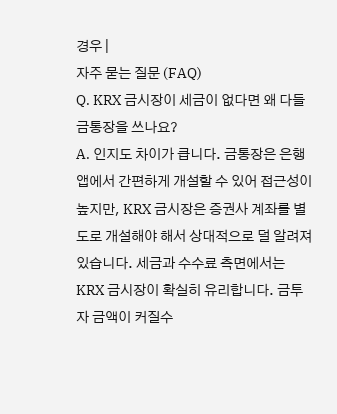경우 |
자주 묻는 질문 (FAQ)
Q. KRX 금시장이 세금이 없다면 왜 다들 금통장을 쓰나요?
A. 인지도 차이가 큽니다. 금통장은 은행 앱에서 간편하게 개설할 수 있어 접근성이 높지만, KRX 금시장은 증권사 계좌를 별도로 개설해야 해서 상대적으로 덜 알려져 있습니다. 세금과 수수료 측면에서는 KRX 금시장이 확실히 유리합니다. 금투자 금액이 커질수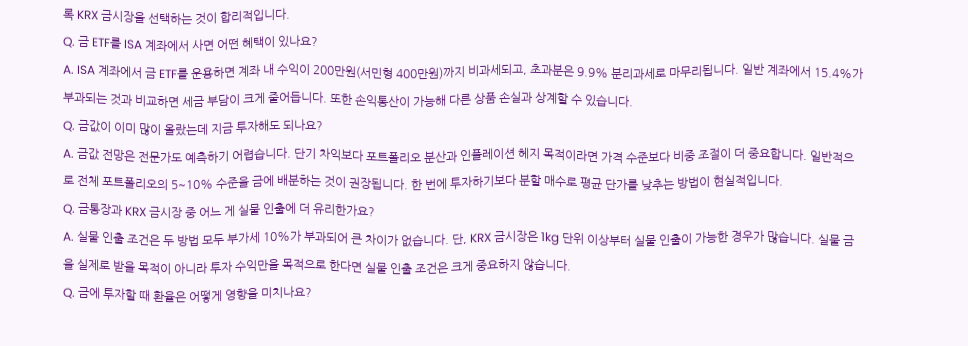록 KRX 금시장을 선택하는 것이 합리적입니다.
Q. 금 ETF를 ISA 계좌에서 사면 어떤 혜택이 있나요?
A. ISA 계좌에서 금 ETF를 운용하면 계좌 내 수익이 200만원(서민형 400만원)까지 비과세되고, 초과분은 9.9% 분리과세로 마무리됩니다. 일반 계좌에서 15.4%가 부과되는 것과 비교하면 세금 부담이 크게 줄어듭니다. 또한 손익통산이 가능해 다른 상품 손실과 상계할 수 있습니다.
Q. 금값이 이미 많이 올랐는데 지금 투자해도 되나요?
A. 금값 전망은 전문가도 예측하기 어렵습니다. 단기 차익보다 포트폴리오 분산과 인플레이션 헤지 목적이라면 가격 수준보다 비중 조절이 더 중요합니다. 일반적으로 전체 포트폴리오의 5~10% 수준을 금에 배분하는 것이 권장됩니다. 한 번에 투자하기보다 분할 매수로 평균 단가를 낮추는 방법이 현실적입니다.
Q. 금통장과 KRX 금시장 중 어느 게 실물 인출에 더 유리한가요?
A. 실물 인출 조건은 두 방법 모두 부가세 10%가 부과되어 큰 차이가 없습니다. 단, KRX 금시장은 1kg 단위 이상부터 실물 인출이 가능한 경우가 많습니다. 실물 금을 실제로 받을 목적이 아니라 투자 수익만을 목적으로 한다면 실물 인출 조건은 크게 중요하지 않습니다.
Q. 금에 투자할 때 환율은 어떻게 영향을 미치나요?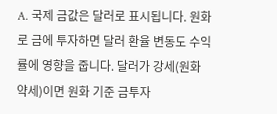A. 국제 금값은 달러로 표시됩니다. 원화로 금에 투자하면 달러 환율 변동도 수익률에 영향을 줍니다. 달러가 강세(원화 약세)이면 원화 기준 금투자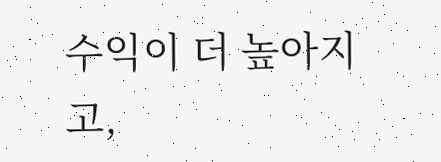수익이 더 높아지고,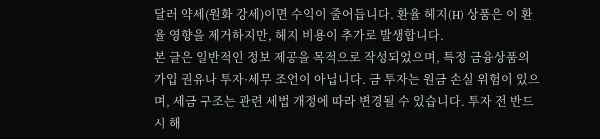달러 약세(원화 강세)이면 수익이 줄어듭니다. 환율 헤지(H) 상품은 이 환율 영향을 제거하지만, 헤지 비용이 추가로 발생합니다.
본 글은 일반적인 정보 제공을 목적으로 작성되었으며, 특정 금융상품의 가입 권유나 투자·세무 조언이 아닙니다. 금 투자는 원금 손실 위험이 있으며, 세금 구조는 관련 세법 개정에 따라 변경될 수 있습니다. 투자 전 반드시 해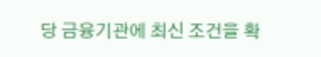당 금융기관에 최신 조건을 확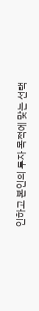인하고 본인의 투자 목적에 맞는 선택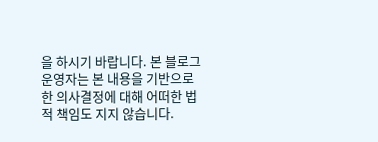을 하시기 바랍니다. 본 블로그 운영자는 본 내용을 기반으로 한 의사결정에 대해 어떠한 법적 책임도 지지 않습니다.